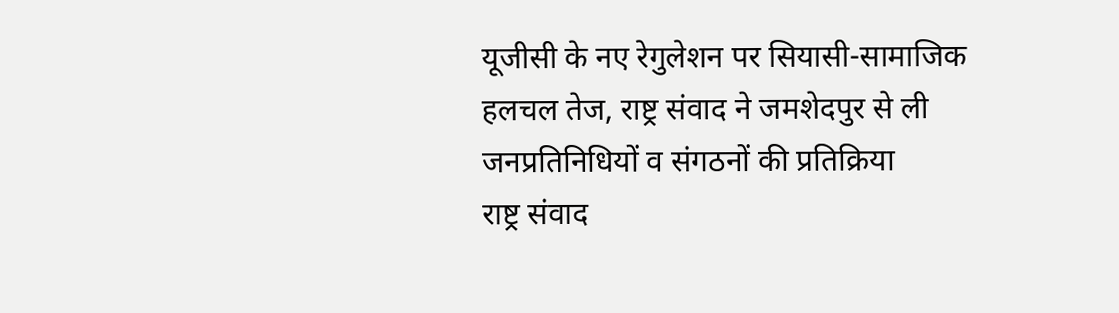यूजीसी के नए रेगुलेशन पर सियासी-सामाजिक हलचल तेज, राष्ट्र संवाद ने जमशेदपुर से ली जनप्रतिनिधियों व संगठनों की प्रतिक्रिया
राष्ट्र संवाद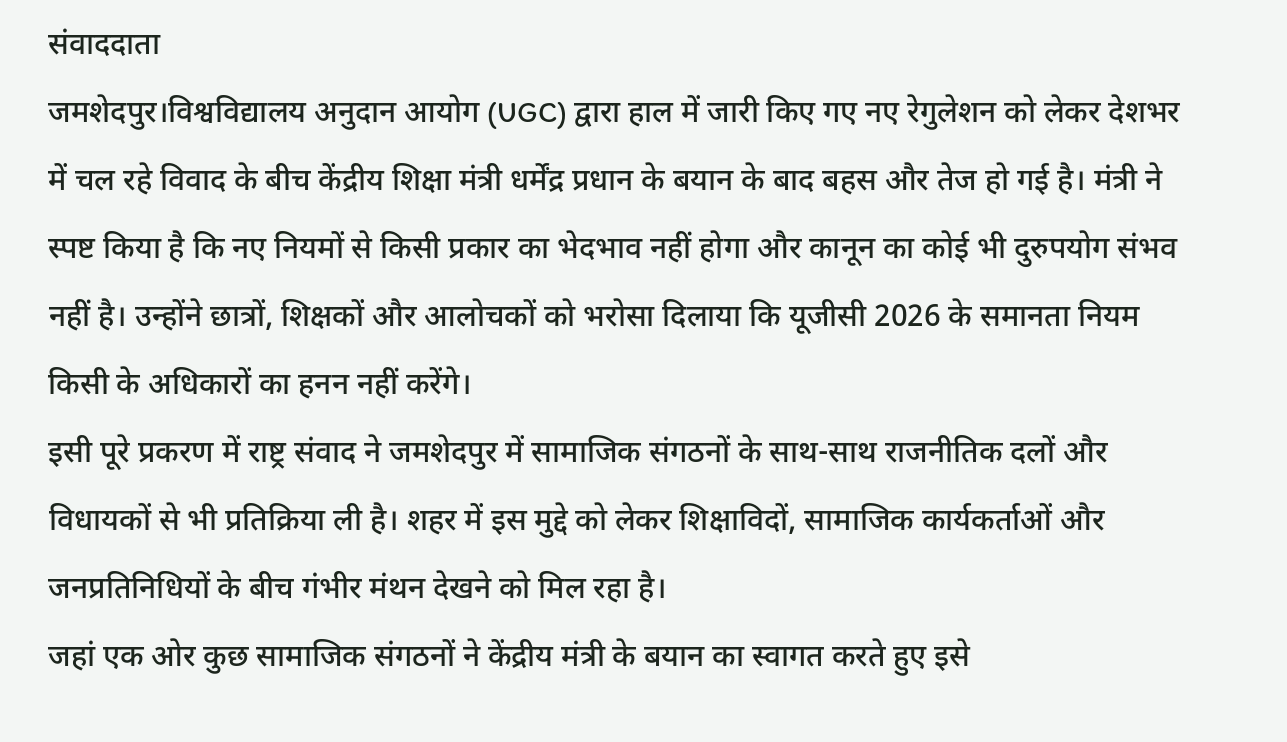संवाददाता
जमशेदपुर।विश्वविद्यालय अनुदान आयोग (UGC) द्वारा हाल में जारी किए गए नए रेगुलेशन को लेकर देशभर में चल रहे विवाद के बीच केंद्रीय शिक्षा मंत्री धर्मेंद्र प्रधान के बयान के बाद बहस और तेज हो गई है। मंत्री ने स्पष्ट किया है कि नए नियमों से किसी प्रकार का भेदभाव नहीं होगा और कानून का कोई भी दुरुपयोग संभव नहीं है। उन्होंने छात्रों, शिक्षकों और आलोचकों को भरोसा दिलाया कि यूजीसी 2026 के समानता नियम किसी के अधिकारों का हनन नहीं करेंगे।
इसी पूरे प्रकरण में राष्ट्र संवाद ने जमशेदपुर में सामाजिक संगठनों के साथ-साथ राजनीतिक दलों और विधायकों से भी प्रतिक्रिया ली है। शहर में इस मुद्दे को लेकर शिक्षाविदों, सामाजिक कार्यकर्ताओं और जनप्रतिनिधियों के बीच गंभीर मंथन देखने को मिल रहा है।
जहां एक ओर कुछ सामाजिक संगठनों ने केंद्रीय मंत्री के बयान का स्वागत करते हुए इसे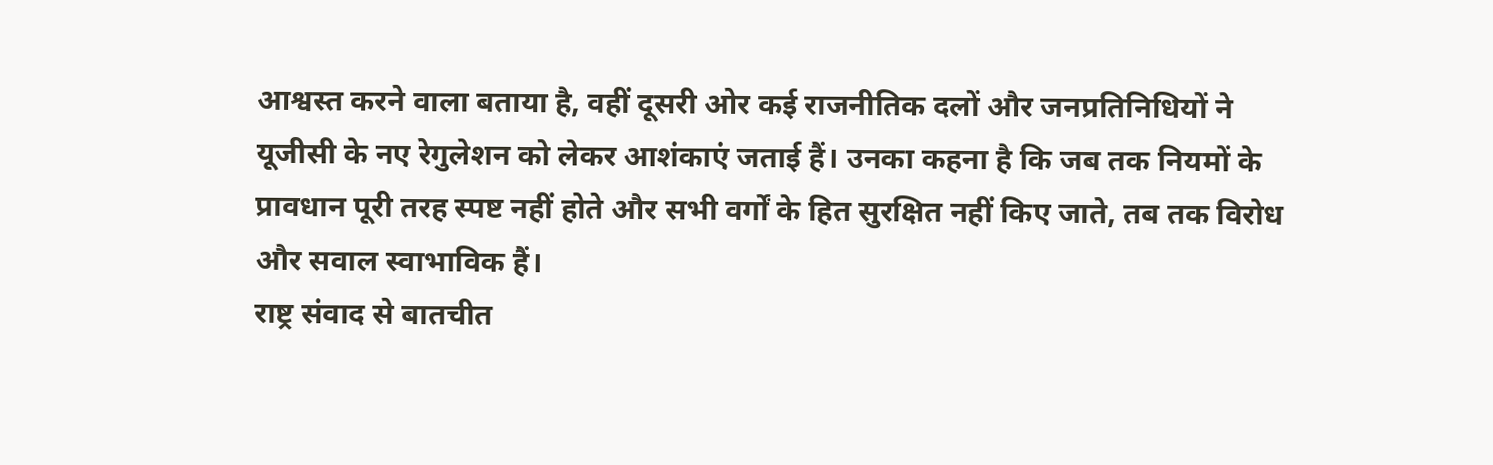आश्वस्त करने वाला बताया है, वहीं दूसरी ओर कई राजनीतिक दलों और जनप्रतिनिधियों ने यूजीसी के नए रेगुलेशन को लेकर आशंकाएं जताई हैं। उनका कहना है कि जब तक नियमों के प्रावधान पूरी तरह स्पष्ट नहीं होते और सभी वर्गों के हित सुरक्षित नहीं किए जाते, तब तक विरोध और सवाल स्वाभाविक हैं।
राष्ट्र संवाद से बातचीत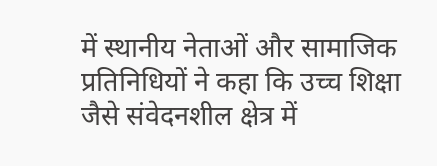में स्थानीय नेताओं और सामाजिक प्रतिनिधियों ने कहा कि उच्च शिक्षा जैसे संवेदनशील क्षेत्र में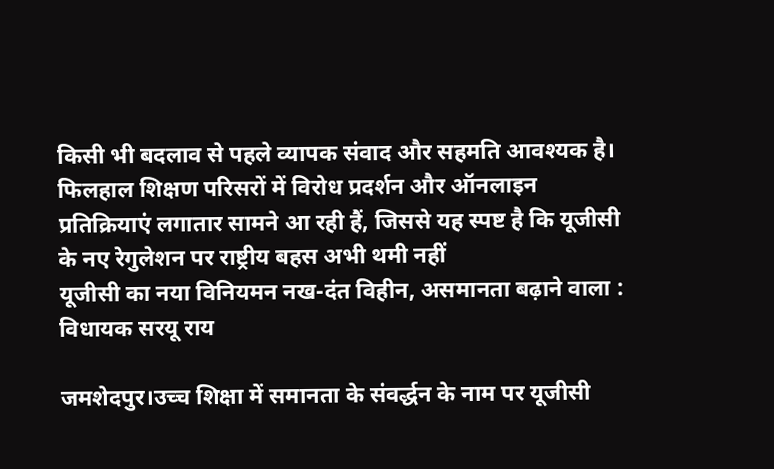किसी भी बदलाव से पहले व्यापक संवाद और सहमति आवश्यक है। फिलहाल शिक्षण परिसरों में विरोध प्रदर्शन और ऑनलाइन प्रतिक्रियाएं लगातार सामने आ रही हैं, जिससे यह स्पष्ट है कि यूजीसी के नए रेगुलेशन पर राष्ट्रीय बहस अभी थमी नहीं
यूजीसी का नया विनियमन नख-दंत विहीन, असमानता बढ़ाने वाला : विधायक सरयू राय

जमशेदपुर।उच्च शिक्षा में समानता के संवर्द्धन के नाम पर यूजीसी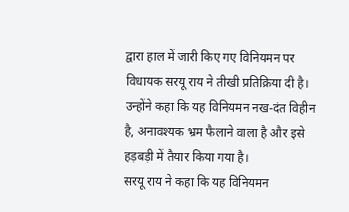द्वारा हाल में जारी किए गए विनियमन पर विधायक सरयू राय ने तीखी प्रतिक्रिया दी है। उन्होंने कहा कि यह विनियमन नख-दंत विहीन है, अनावश्यक भ्रम फैलाने वाला है और इसे हड़बड़ी में तैयार किया गया है।
सरयू राय ने कहा कि यह विनियमन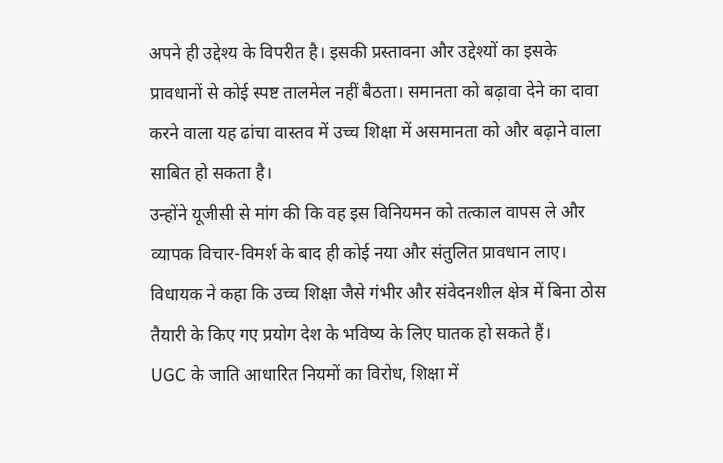अपने ही उद्देश्य के विपरीत है। इसकी प्रस्तावना और उद्देश्यों का इसके प्रावधानों से कोई स्पष्ट तालमेल नहीं बैठता। समानता को बढ़ावा देने का दावा करने वाला यह ढांचा वास्तव में उच्च शिक्षा में असमानता को और बढ़ाने वाला साबित हो सकता है।
उन्होंने यूजीसी से मांग की कि वह इस विनियमन को तत्काल वापस ले और व्यापक विचार-विमर्श के बाद ही कोई नया और संतुलित प्रावधान लाए। विधायक ने कहा कि उच्च शिक्षा जैसे गंभीर और संवेदनशील क्षेत्र में बिना ठोस तैयारी के किए गए प्रयोग देश के भविष्य के लिए घातक हो सकते हैं।
UGC के जाति आधारित नियमों का विरोध, शिक्षा में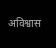अविश्वास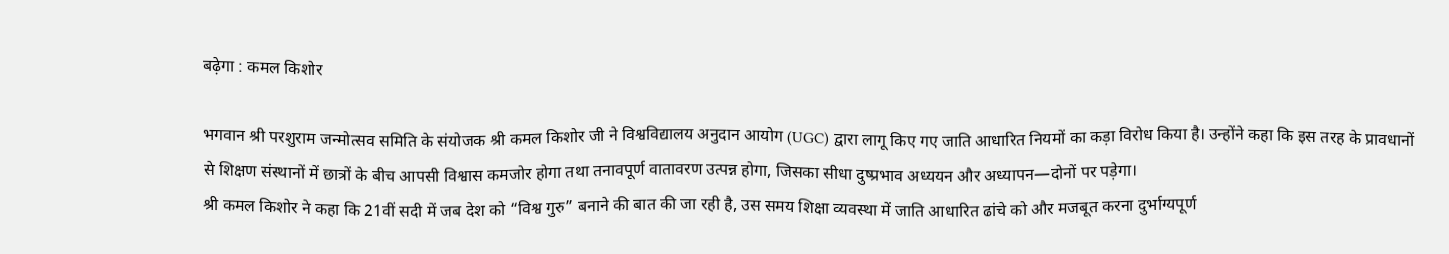बढ़ेगा : कमल किशोर

भगवान श्री परशुराम जन्मोत्सव समिति के संयोजक श्री कमल किशोर जी ने विश्वविद्यालय अनुदान आयोग (UGC) द्वारा लागू किए गए जाति आधारित नियमों का कड़ा विरोध किया है। उन्होंने कहा कि इस तरह के प्रावधानों से शिक्षण संस्थानों में छात्रों के बीच आपसी विश्वास कमजोर होगा तथा तनावपूर्ण वातावरण उत्पन्न होगा, जिसका सीधा दुष्प्रभाव अध्ययन और अध्यापन—दोनों पर पड़ेगा।
श्री कमल किशोर ने कहा कि 21वीं सदी में जब देश को “विश्व गुरु” बनाने की बात की जा रही है, उस समय शिक्षा व्यवस्था में जाति आधारित ढांचे को और मजबूत करना दुर्भाग्यपूर्ण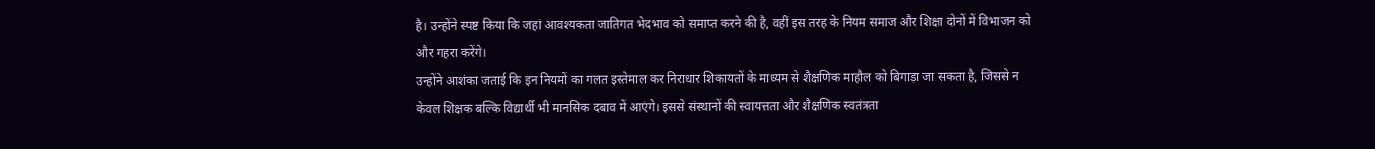है। उन्होंने स्पष्ट किया कि जहां आवश्यकता जातिगत भेदभाव को समाप्त करने की है, वहीं इस तरह के नियम समाज और शिक्षा दोनों में विभाजन को और गहरा करेंगे।
उन्होंने आशंका जताई कि इन नियमों का गलत इस्तेमाल कर निराधार शिकायतों के माध्यम से शैक्षणिक माहौल को बिगाड़ा जा सकता है, जिससे न केवल शिक्षक बल्कि विद्यार्थी भी मानसिक दबाव में आएंगे। इससे संस्थानों की स्वायत्तता और शैक्षणिक स्वतंत्रता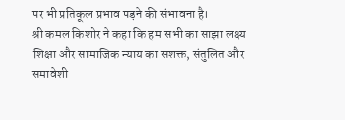पर भी प्रतिकूल प्रभाव पड़ने की संभावना है।
श्री कमल किशोर ने कहा कि हम सभी का साझा लक्ष्य शिक्षा और सामाजिक न्याय का सशक्त, संतुलित और समावेशी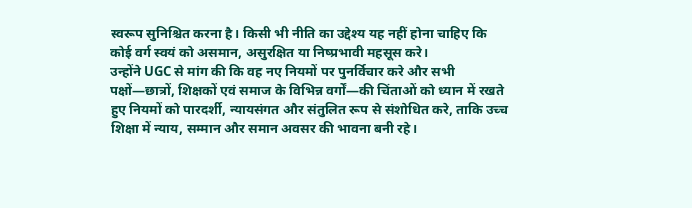स्वरूप सुनिश्चित करना है। किसी भी नीति का उद्देश्य यह नहीं होना चाहिए कि कोई वर्ग स्वयं को असमान, असुरक्षित या निष्प्रभावी महसूस करे।
उन्होंने UGC से मांग की कि वह नए नियमों पर पुनर्विचार करे और सभी पक्षों—छात्रों, शिक्षकों एवं समाज के विभिन्न वर्गों—की चिंताओं को ध्यान में रखते हुए नियमों को पारदर्शी, न्यायसंगत और संतुलित रूप से संशोधित करे, ताकि उच्च शिक्षा में न्याय, सम्मान और समान अवसर की भावना बनी रहे।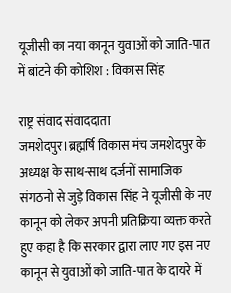यूजीसी का नया कानून युवाओं को जाति-पात में बांटने की कोशिश : विकास सिंह

राष्ट्र संवाद संवाददाता
जमशेदपुर।ब्रह्मर्षि विकास मंच जमशेदपुर के अध्यक्ष के साथ-साथ दर्जनों सामाजिक संगठनो से जुड़े विकास सिंह ने यूजीसी के नए कानून को लेकर अपनी प्रतिक्रिया व्यक्त करते हुए कहा है कि सरकार द्वारा लाए गए इस नए कानून से युवाओं को जाति-पात के दायरे में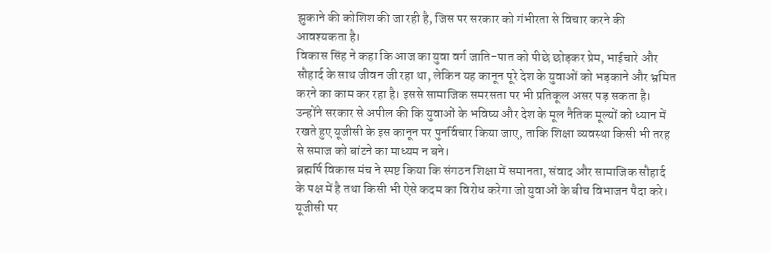झुकाने की कोशिश की जा रही है, जिस पर सरकार को गंभीरता से विचार करने की आवश्यकता है।
विकास सिंह ने कहा कि आज का युवा वर्ग जाति-पात को पीछे छोड़कर प्रेम, भाईचारे और सौहार्द के साथ जीवन जी रहा था, लेकिन यह कानून पूरे देश के युवाओं को भड़काने और भ्रमित करने का काम कर रहा है। इससे सामाजिक समरसता पर भी प्रतिकूल असर पड़ सकता है।
उन्होंने सरकार से अपील की कि युवाओं के भविष्य और देश के मूल नैतिक मूल्यों को ध्यान में रखते हुए यूजीसी के इस कानून पर पुनर्विचार किया जाए, ताकि शिक्षा व्यवस्था किसी भी तरह से समाज को बांटने का माध्यम न बने।
ब्रह्मर्षि विकास मंच ने स्पष्ट किया कि संगठन शिक्षा में समानता, संवाद और सामाजिक सौहार्द के पक्ष में है तथा किसी भी ऐसे कदम का विरोध करेगा जो युवाओं के बीच विभाजन पैदा करे।
यूजीसी पर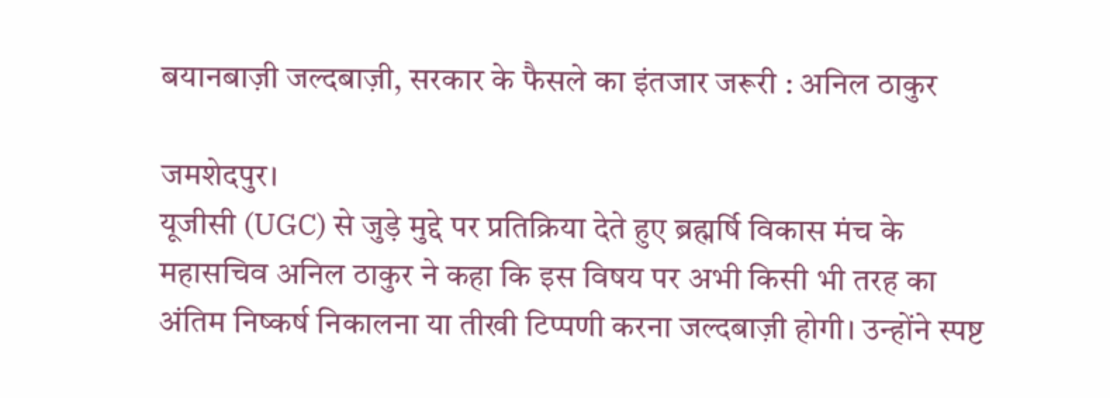बयानबाज़ी जल्दबाज़ी, सरकार के फैसले का इंतजार जरूरी : अनिल ठाकुर

जमशेदपुर।
यूजीसी (UGC) से जुड़े मुद्दे पर प्रतिक्रिया देते हुए ब्रह्मर्षि विकास मंच के महासचिव अनिल ठाकुर ने कहा कि इस विषय पर अभी किसी भी तरह का अंतिम निष्कर्ष निकालना या तीखी टिप्पणी करना जल्दबाज़ी होगी। उन्होंने स्पष्ट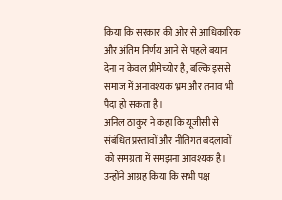किया कि सरकार की ओर से आधिकारिक और अंतिम निर्णय आने से पहले बयान देना न केवल प्रीमेच्योर है, बल्कि इससे समाज में अनावश्यक भ्रम और तनाव भी पैदा हो सकता है।
अनिल ठाकुर ने कहा कि यूजीसी से संबंधित प्रस्तावों और नीतिगत बदलावों को समग्रता में समझना आवश्यक है। उन्होंने आग्रह किया कि सभी पक्ष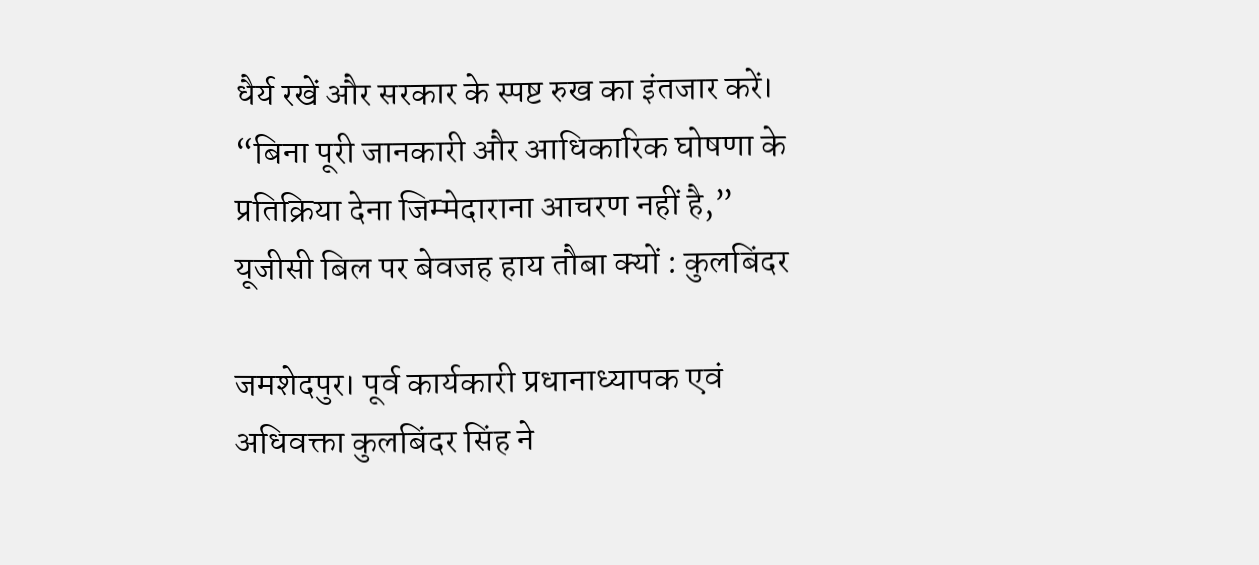धैर्य रखें और सरकार के स्पष्ट रुख का इंतजार करें। “बिना पूरी जानकारी और आधिकारिक घोषणा के प्रतिक्रिया देना जिम्मेदाराना आचरण नहीं है,”
यूजीसी बिल पर बेवजह हाय तौबा क्यों : कुलबिंदर

जमशेदपुर। पूर्व कार्यकारी प्रधानाध्यापक एवं अधिवक्ता कुलबिंदर सिंह ने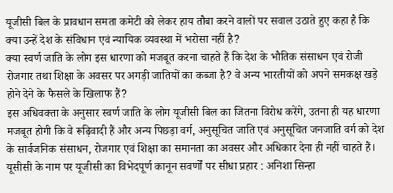यूजीसी बिल के प्रावधान समता कमेटी को लेकर हाय तौबा करने वालों पर सवाल उठाते हुए कहा है कि क्या उन्हें देश के संविधान एवं न्यायिक व्यवस्था में भरोसा नहीं है?
क्या स्वर्ण जाति के लोग इस धारणा को मजबूत करना चाहते हैं कि देश के भौतिक संसाधन एवं रोजी रोजगार तथा शिक्षा के अवसर पर अगड़ी जातियों का कब्जा है? वे अन्य भारतीयों को अपने समकक्ष खड़े होने देने के फैसले के खिलाफ हैं?
इस अधिवक्ता के अनुसार स्वर्ण जाति के लोग यूजीसी बिल का जितना विरोध करेंगे, उतना ही यह धारणा मजबूत होगी कि वे रूढ़िवादी हैं और अन्य पिछड़ा वर्ग, अनुसूचित जाति एवं अनुसूचित जनजाति वर्ग को देश के सार्वजनिक संसाधन, रोजगार एवं शिक्षा का समानता का अवसर और अधिकार देना ही नहीं चाहते हैं।
यूसीसी के नाम पर यूजीसी का विभेदपूर्ण कानून सवर्णों पर सीधा प्रहार : अनिशा सिन्हा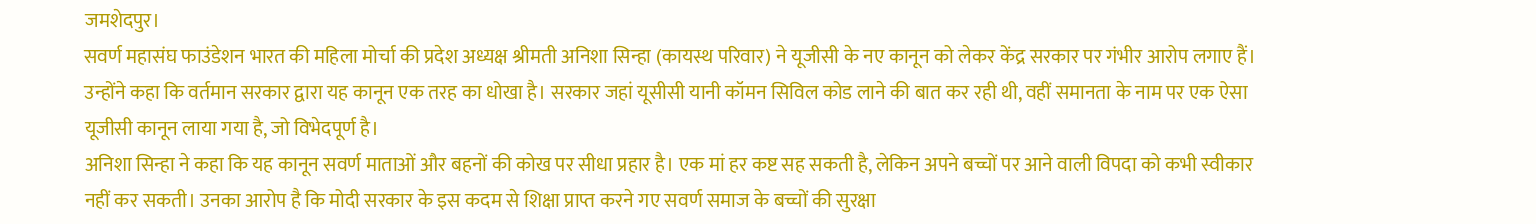जमशेदपुर।
सवर्ण महासंघ फाउंडेशन भारत की महिला मोर्चा की प्रदेश अध्यक्ष श्रीमती अनिशा सिन्हा (कायस्थ परिवार) ने यूजीसी के नए कानून को लेकर केंद्र सरकार पर गंभीर आरोप लगाए हैं। उन्होंने कहा कि वर्तमान सरकार द्वारा यह कानून एक तरह का धोखा है। सरकार जहां यूसीसी यानी कॉमन सिविल कोड लाने की बात कर रही थी, वहीं समानता के नाम पर एक ऐसा यूजीसी कानून लाया गया है, जो विभेदपूर्ण है।
अनिशा सिन्हा ने कहा कि यह कानून सवर्ण माताओं और बहनों की कोख पर सीधा प्रहार है। एक मां हर कष्ट सह सकती है, लेकिन अपने बच्चों पर आने वाली विपदा को कभी स्वीकार नहीं कर सकती। उनका आरोप है कि मोदी सरकार के इस कदम से शिक्षा प्राप्त करने गए सवर्ण समाज के बच्चों की सुरक्षा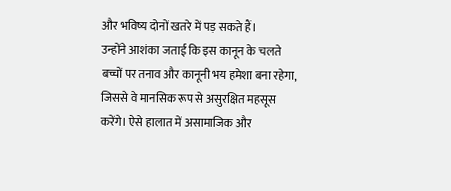और भविष्य दोनों खतरे में पड़ सकते हैं।
उन्होंने आशंका जताई कि इस कानून के चलते बच्चों पर तनाव और कानूनी भय हमेशा बना रहेगा, जिससे वे मानसिक रूप से असुरक्षित महसूस करेंगे। ऐसे हालात में असामाजिक और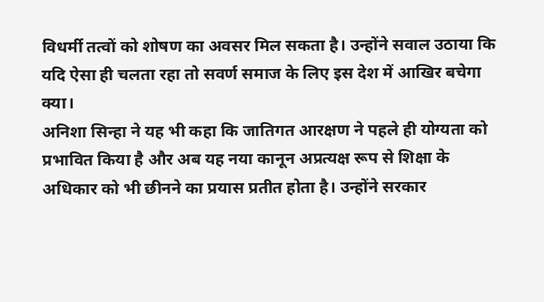विधर्मी तत्वों को शोषण का अवसर मिल सकता है। उन्होंने सवाल उठाया कि यदि ऐसा ही चलता रहा तो सवर्ण समाज के लिए इस देश में आखिर बचेगा क्या।
अनिशा सिन्हा ने यह भी कहा कि जातिगत आरक्षण ने पहले ही योग्यता को प्रभावित किया है और अब यह नया कानून अप्रत्यक्ष रूप से शिक्षा के अधिकार को भी छीनने का प्रयास प्रतीत होता है। उन्होंने सरकार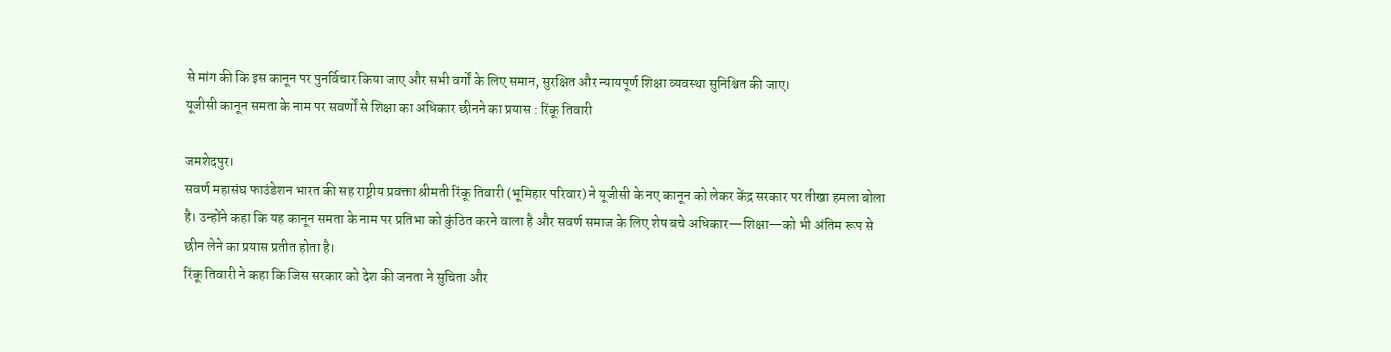से मांग की कि इस कानून पर पुनर्विचार किया जाए और सभी वर्गों के लिए समान, सुरक्षित और न्यायपूर्ण शिक्षा व्यवस्था सुनिश्चित की जाए।
यूजीसी कानून समता के नाम पर सवर्णों से शिक्षा का अधिकार छीनने का प्रयास : रिंकू तिवारी

जमशेदपुर।
सवर्ण महासंघ फाउंडेशन भारत की सह राष्ट्रीय प्रवक्ता श्रीमती रिंकू तिवारी (भूमिहार परिवार) ने यूजीसी के नए कानून को लेकर केंद्र सरकार पर तीखा हमला बोला है। उन्होंने कहा कि यह कानून समता के नाम पर प्रतिभा को कुंठित करने वाला है और सवर्ण समाज के लिए शेष बचे अधिकार—शिक्षा—को भी अंतिम रूप से छीन लेने का प्रयास प्रतीत होता है।
रिंकू तिवारी ने कहा कि जिस सरकार को देश की जनता ने सुचिता और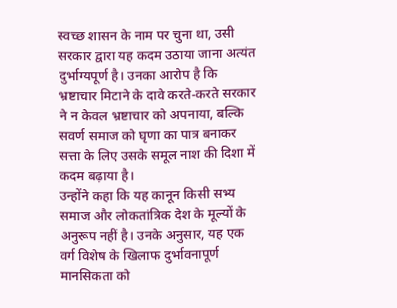स्वच्छ शासन के नाम पर चुना था, उसी सरकार द्वारा यह कदम उठाया जाना अत्यंत दुर्भाग्यपूर्ण है। उनका आरोप है कि भ्रष्टाचार मिटाने के दावे करते-करते सरकार ने न केवल भ्रष्टाचार को अपनाया, बल्कि सवर्ण समाज को घृणा का पात्र बनाकर सत्ता के लिए उसके समूल नाश की दिशा में कदम बढ़ाया है।
उन्होंने कहा कि यह कानून किसी सभ्य समाज और लोकतांत्रिक देश के मूल्यों के अनुरूप नहीं है। उनके अनुसार, यह एक वर्ग विशेष के खिलाफ दुर्भावनापूर्ण मानसिकता को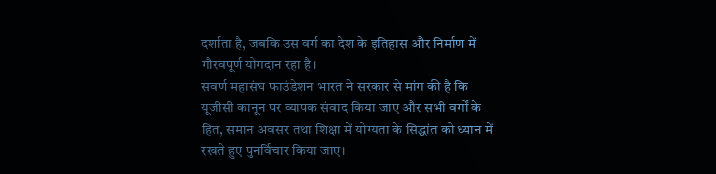दर्शाता है, जबकि उस वर्ग का देश के इतिहास और निर्माण में गौरवपूर्ण योगदान रहा है।
सवर्ण महासंघ फाउंडेशन भारत ने सरकार से मांग की है कि यूजीसी कानून पर व्यापक संवाद किया जाए और सभी वर्गों के हित, समान अवसर तथा शिक्षा में योग्यता के सिद्धांत को ध्यान में रखते हुए पुनर्विचार किया जाए।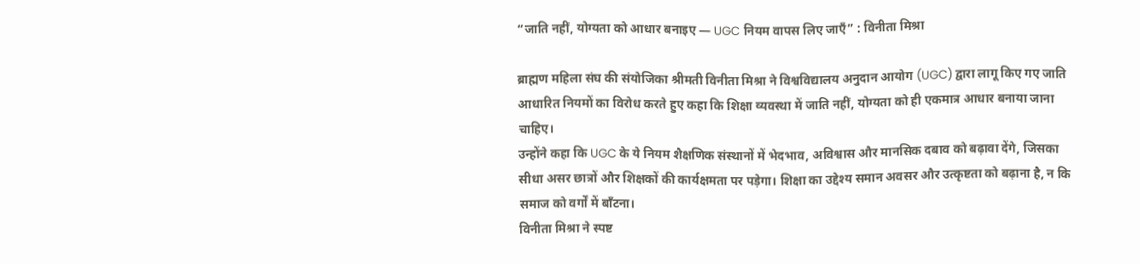“जाति नहीं, योग्यता को आधार बनाइए — UGC नियम वापस लिए जाएँ” : विनीता मिश्रा

ब्राह्मण महिला संघ की संयोजिका श्रीमती विनीता मिश्रा ने विश्वविद्यालय अनुदान आयोग (UGC) द्वारा लागू किए गए जाति आधारित नियमों का विरोध करते हुए कहा कि शिक्षा व्यवस्था में जाति नहीं, योग्यता को ही एकमात्र आधार बनाया जाना चाहिए।
उन्होंने कहा कि UGC के ये नियम शैक्षणिक संस्थानों में भेदभाव, अविश्वास और मानसिक दबाव को बढ़ावा देंगे, जिसका सीधा असर छात्रों और शिक्षकों की कार्यक्षमता पर पड़ेगा। शिक्षा का उद्देश्य समान अवसर और उत्कृष्टता को बढ़ाना है, न कि समाज को वर्गों में बाँटना।
विनीता मिश्रा ने स्पष्ट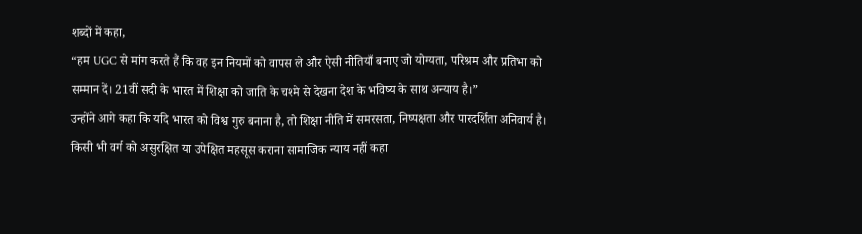शब्दों में कहा,
“हम UGC से मांग करते हैं कि वह इन नियमों को वापस ले और ऐसी नीतियाँ बनाए जो योग्यता, परिश्रम और प्रतिभा को सम्मान दें। 21वीं सदी के भारत में शिक्षा को जाति के चश्मे से देखना देश के भविष्य के साथ अन्याय है।”
उन्होंने आगे कहा कि यदि भारत को विश्व गुरु बनाना है, तो शिक्षा नीति में समरसता, निष्पक्षता और पारदर्शिता अनिवार्य है। किसी भी वर्ग को असुरक्षित या उपेक्षित महसूस कराना सामाजिक न्याय नहीं कहा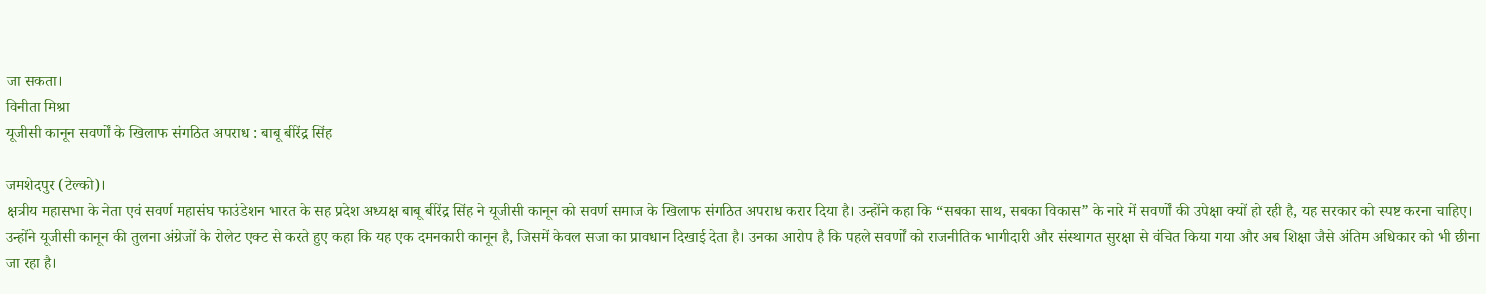जा सकता।
विनीता मिश्रा
यूजीसी कानून सवर्णों के खिलाफ संगठित अपराध : बाबू बीरेंद्र सिंह

जमशेदपुर (टेल्को)।
क्षत्रीय महासभा के नेता एवं सवर्ण महासंघ फाउंडेशन भारत के सह प्रदेश अध्यक्ष बाबू बीरेंद्र सिंह ने यूजीसी कानून को सवर्ण समाज के खिलाफ संगठित अपराध करार दिया है। उन्होंने कहा कि “सबका साथ, सबका विकास” के नारे में सवर्णों की उपेक्षा क्यों हो रही है, यह सरकार को स्पष्ट करना चाहिए।
उन्होंने यूजीसी कानून की तुलना अंग्रेजों के रोलेट एक्ट से करते हुए कहा कि यह एक दमनकारी कानून है, जिसमें केवल सजा का प्रावधान दिखाई देता है। उनका आरोप है कि पहले सवर्णों को राजनीतिक भागीदारी और संस्थागत सुरक्षा से वंचित किया गया और अब शिक्षा जैसे अंतिम अधिकार को भी छीना जा रहा है।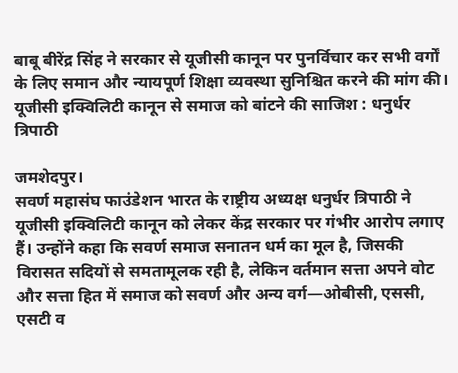बाबू बीरेंद्र सिंह ने सरकार से यूजीसी कानून पर पुनर्विचार कर सभी वर्गों के लिए समान और न्यायपूर्ण शिक्षा व्यवस्था सुनिश्चित करने की मांग की।
यूजीसी इक्विलिटी कानून से समाज को बांटने की साजिश : धनुर्धर त्रिपाठी

जमशेदपुर।
सवर्ण महासंघ फाउंडेशन भारत के राष्ट्रीय अध्यक्ष धनुर्धर त्रिपाठी ने यूजीसी इक्विलिटी कानून को लेकर केंद्र सरकार पर गंभीर आरोप लगाए हैं। उन्होंने कहा कि सवर्ण समाज सनातन धर्म का मूल है, जिसकी विरासत सदियों से समतामूलक रही है, लेकिन वर्तमान सत्ता अपने वोट और सत्ता हित में समाज को सवर्ण और अन्य वर्ग—ओबीसी, एससी, एसटी व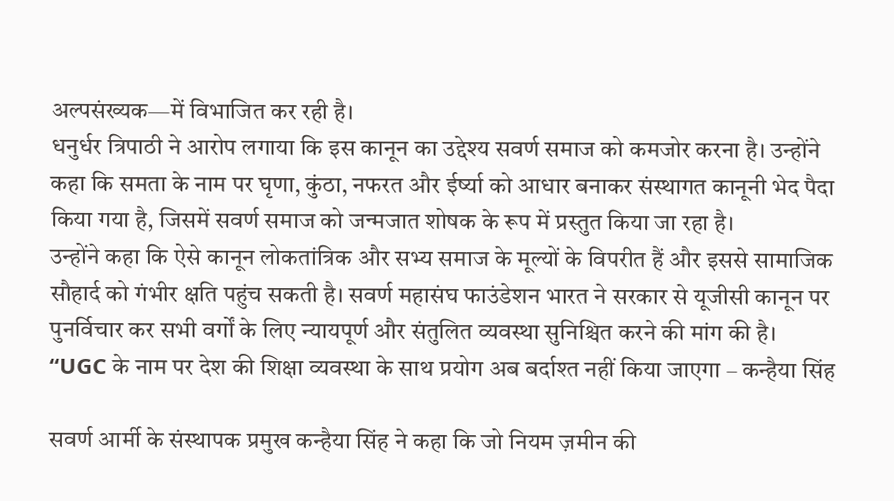अल्पसंख्यक—में विभाजित कर रही है।
धनुर्धर त्रिपाठी ने आरोप लगाया कि इस कानून का उद्देश्य सवर्ण समाज को कमजोर करना है। उन्होंने कहा कि समता के नाम पर घृणा, कुंठा, नफरत और ईर्ष्या को आधार बनाकर संस्थागत कानूनी भेद पैदा किया गया है, जिसमें सवर्ण समाज को जन्मजात शोषक के रूप में प्रस्तुत किया जा रहा है।
उन्होंने कहा कि ऐसे कानून लोकतांत्रिक और सभ्य समाज के मूल्यों के विपरीत हैं और इससे सामाजिक सौहार्द को गंभीर क्षति पहुंच सकती है। सवर्ण महासंघ फाउंडेशन भारत ने सरकार से यूजीसी कानून पर पुनर्विचार कर सभी वर्गों के लिए न्यायपूर्ण और संतुलित व्यवस्था सुनिश्चित करने की मांग की है।
“UGC के नाम पर देश की शिक्षा व्यवस्था के साथ प्रयोग अब बर्दाश्त नहीं किया जाएगा – कन्हैया सिंह

सवर्ण आर्मी के संस्थापक प्रमुख कन्हैया सिंह ने कहा कि जो नियम ज़मीन की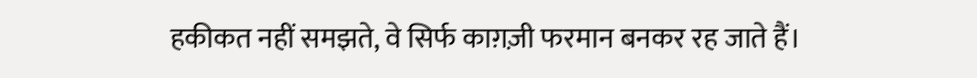हकीकत नहीं समझते, वे सिर्फ काग़ज़ी फरमान बनकर रह जाते हैं।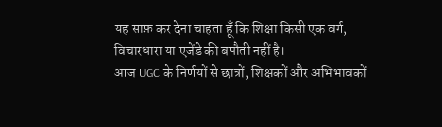यह साफ़ कर देना चाहता हूँ कि शिक्षा किसी एक वर्ग, विचारधारा या एजेंडे की बपौती नहीं है।
आज UGC के निर्णयों से छात्रों, शिक्षकों और अभिभावकों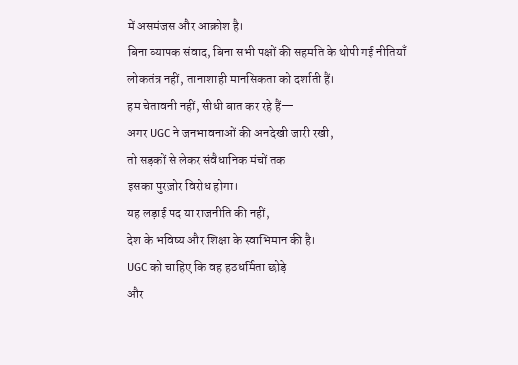में असमंजस और आक्रोश है।
बिना व्यापक संवाद, बिना सभी पक्षों की सहमति के थोपी गई नीतियाँ
लोकतंत्र नहीं, तानाशाही मानसिकता को दर्शाती हैं।
हम चेतावनी नहीं, सीधी बात कर रहे हैं—
अगर UGC ने जनभावनाओं की अनदेखी जारी रखी,
तो सड़कों से लेकर संवैधानिक मंचों तक
इसका पुरज़ोर विरोध होगा।
यह लड़ाई पद या राजनीति की नहीं,
देश के भविष्य और शिक्षा के स्वाभिमान की है।
UGC को चाहिए कि वह हठधर्मिता छोड़े
और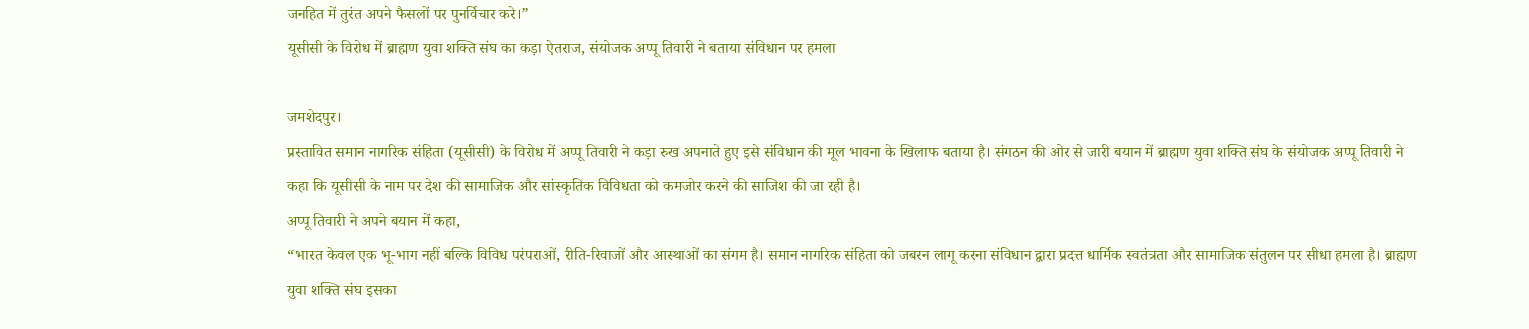जनहित में तुरंत अपने फैसलों पर पुनर्विचार करे।”
यूसीसी के विरोध में ब्राह्मण युवा शक्ति संघ का कड़ा ऐतराज, संयोजक अप्पू तिवारी ने बताया संविधान पर हमला

जमशेदपुर।
प्रस्तावित समान नागरिक संहिता (यूसीसी) के विरोध में अप्पू तिवारी ने कड़ा रुख अपनाते हुए इसे संविधान की मूल भावना के खिलाफ बताया है। संगठन की ओर से जारी बयान में ब्राह्मण युवा शक्ति संघ के संयोजक अप्पू तिवारी ने कहा कि यूसीसी के नाम पर देश की सामाजिक और सांस्कृतिक विविधता को कमजोर करने की साजिश की जा रही है।
अप्पू तिवारी ने अपने बयान में कहा,
“भारत केवल एक भू-भाग नहीं बल्कि विविध परंपराओं, रीति-रिवाजों और आस्थाओं का संगम है। समान नागरिक संहिता को जबरन लागू करना संविधान द्वारा प्रदत्त धार्मिक स्वतंत्रता और सामाजिक संतुलन पर सीधा हमला है। ब्राह्मण युवा शक्ति संघ इसका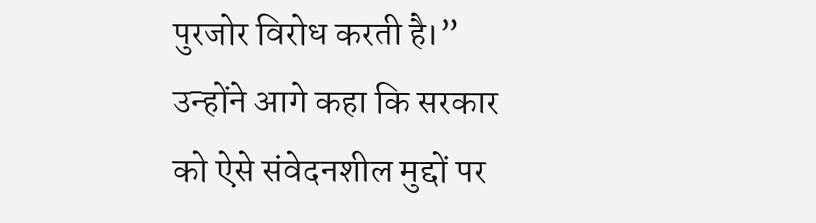पुरजोर विरोध करती है।”
उन्होंने आगे कहा कि सरकार को ऐसे संवेदनशील मुद्दों पर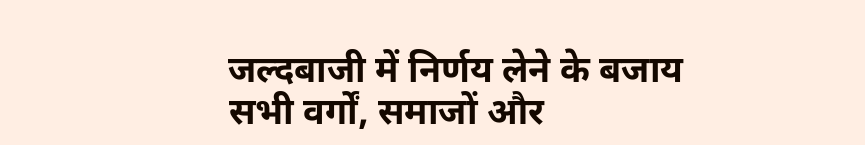जल्दबाजी में निर्णय लेने के बजाय सभी वर्गों, समाजों और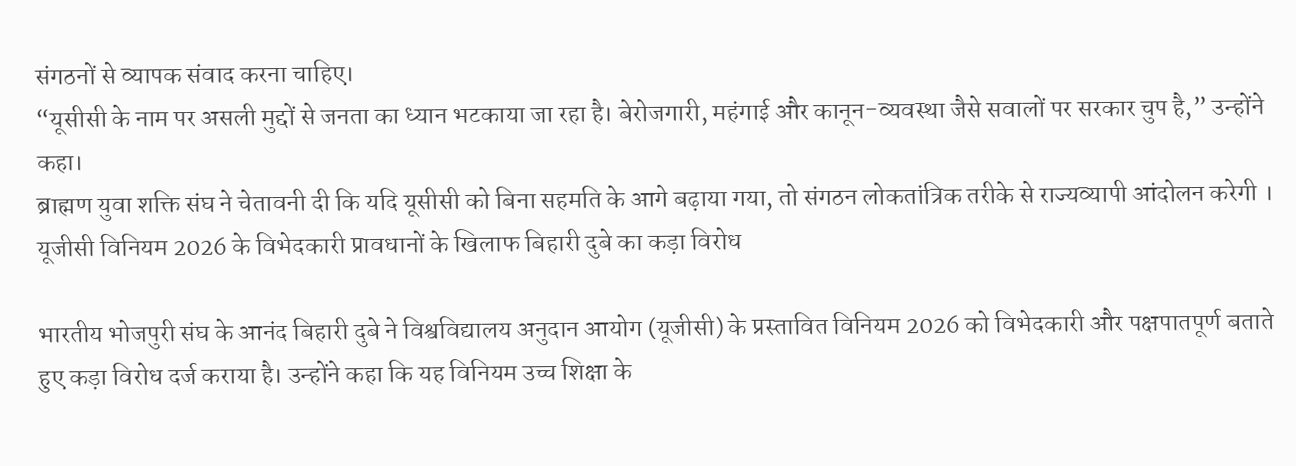संगठनों से व्यापक संवाद करना चाहिए।
“यूसीसी के नाम पर असली मुद्दों से जनता का ध्यान भटकाया जा रहा है। बेरोजगारी, महंगाई और कानून-व्यवस्था जैसे सवालों पर सरकार चुप है,” उन्होंने कहा।
ब्राह्मण युवा शक्ति संघ ने चेतावनी दी कि यदि यूसीसी को बिना सहमति के आगे बढ़ाया गया, तो संगठन लोकतांत्रिक तरीके से राज्यव्यापी आंदोलन करेगी ।
यूजीसी विनियम 2026 के विभेदकारी प्रावधानों के खिलाफ बिहारी दुबे का कड़ा विरोध

भारतीय भोजपुरी संघ के आनंद बिहारी दुबे ने विश्वविद्यालय अनुदान आयोग (यूजीसी) के प्रस्तावित विनियम 2026 को विभेदकारी और पक्षपातपूर्ण बताते हुए कड़ा विरोध दर्ज कराया है। उन्होंने कहा कि यह विनियम उच्च शिक्षा के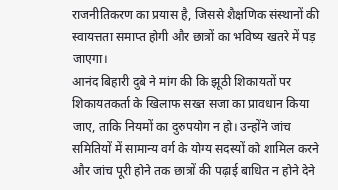राजनीतिकरण का प्रयास है, जिससे शैक्षणिक संस्थानों की स्वायत्तता समाप्त होगी और छात्रों का भविष्य खतरे में पड़ जाएगा।
आनंद बिहारी दुबे ने मांग की कि झूठी शिकायतों पर शिकायतकर्ता के खिलाफ सख्त सजा का प्रावधान किया जाए, ताकि नियमों का दुरुपयोग न हो। उन्होंने जांच समितियों में सामान्य वर्ग के योग्य सदस्यों को शामिल करने और जांच पूरी होने तक छात्रों की पढ़ाई बाधित न होने देने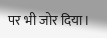पर भी जोर दिया।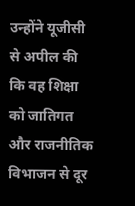उन्होंने यूजीसी से अपील की कि वह शिक्षा को जातिगत और राजनीतिक विभाजन से दूर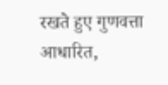रखते हुए गुणवत्ता आधारित,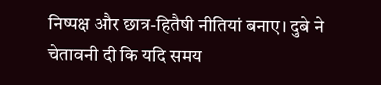निष्पक्ष और छात्र-हितैषी नीतियां बनाए। दुबे ने चेतावनी दी कि यदि समय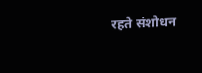रहते संशोधन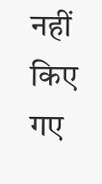नहीं किए गए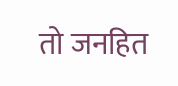तो जनहित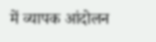में व्यापक आंदोलन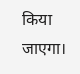किया जाएगा।